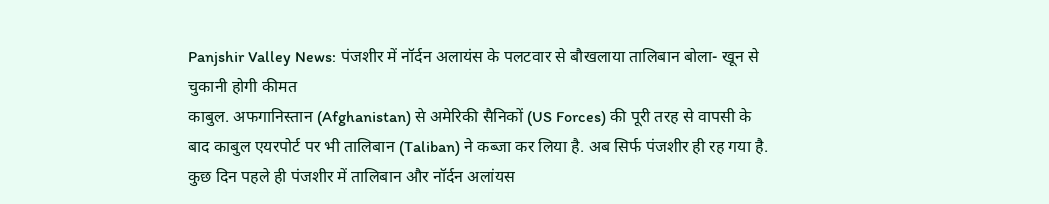Panjshir Valley News: पंजशीर में नॉर्दन अलायंस के पलटवार से बौखलाया तालिबान बोला- खून से चुकानी होगी कीमत
काबुल. अफगानिस्तान (Afghanistan) से अमेरिकी सैनिकों (US Forces) की पूरी तरह से वापसी के बाद काबुल एयरपोर्ट पर भी तालिबान (Taliban) ने कब्जा कर लिया है. अब सिर्फ पंजशीर ही रह गया है. कुछ दिन पहले ही पंजशीर में तालिबान और नॉर्दन अलांयस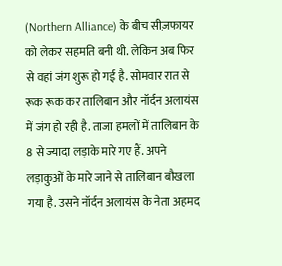(Northern Alliance) के बीच सीज़फायर को लेकर सहमति बनी थी. लेकिन अब फिर से वहां जंग शुरू हो गई है. सोमवार रात से रूक रूक कर तालिबान और नॉर्दन अलायंस में जंग हो रही है. ताजा हमलों में तालिबान के 8 से ज्यादा लड़ाके मारे गए हैं. अपने लड़ाकुओं के मारे जाने से तालिबान बौखला गया है. उसने नॉर्दन अलायंस के नेता अहमद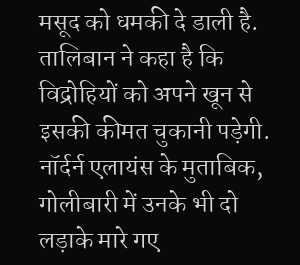मसूद को धमकी दे डाली है. तालिबान ने कहा है कि विद्रोहियों को अपने खून से इसकी कीमत चुकानी पड़ेगी.
नॉर्दर्न एलायंस के मुताबिक, गोलीबारी में उनके भी दो लड़ाके मारे गए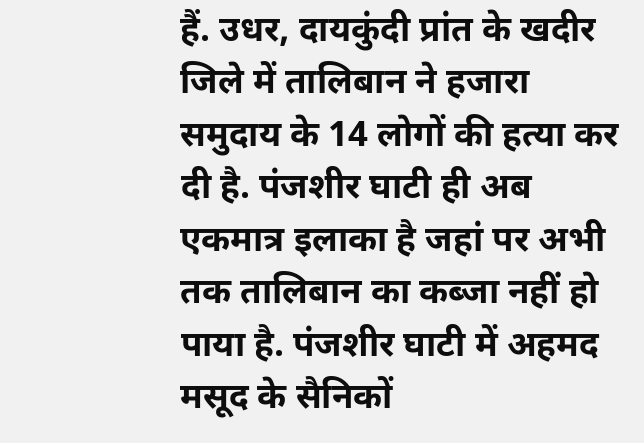हैं. उधर, दायकुंदी प्रांत के खदीर जिले में तालिबान ने हजारा समुदाय के 14 लोगों की हत्या कर दी है. पंजशीर घाटी ही अब एकमात्र इलाका है जहां पर अभी तक तालिबान का कब्जा नहीं हो पाया है. पंजशीर घाटी में अहमद मसूद के सैनिकों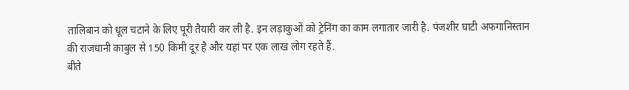तालिबान को धूल चटाने के लिए पूरी तैयारी कर ली है. इन लड़ाकुओं को ट्रेनिंग का काम लगातार जारी है. पंजशीर घाटी अफगानिस्तान की राजधानी काबुल से 150 किमी दूर है और यहां पर एक लाख लोग रहते हैं.
बीते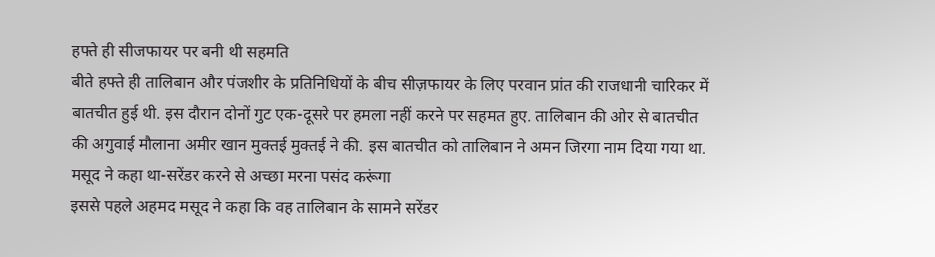हफ्ते ही सीजफायर पर बनी थी सहमति
बीते हफ्ते ही तालिबान और पंजशीर के प्रतिनिधियों के बीच सीज़फायर के लिए परवान प्रांत की राजधानी चारिकर में बातचीत हुई थी. इस दौरान दोनों गुट एक-दूसरे पर हमला नहीं करने पर सहमत हुए. तालिबान की ओर से बातचीत की अगुवाई मौलाना अमीर खान मुक्तई मुक्तई ने की. इस बातचीत को तालिबान ने अमन जिरगा नाम दिया गया था.
मसूद ने कहा था-सरेंडर करने से अच्छा मरना पसंद करूंगा
इससे पहले अहमद मसूद ने कहा कि वह तालिबान के सामने सरेंडर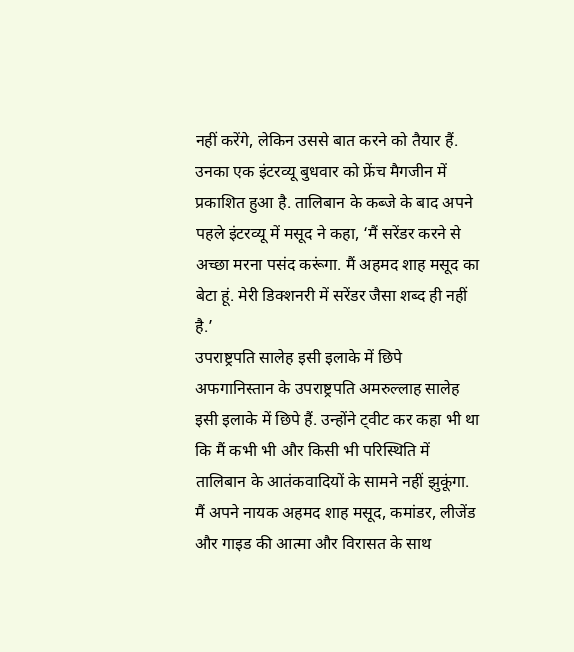नहीं करेंगे, लेकिन उससे बात करने को तैयार हैं. उनका एक इंटरव्यू बुधवार को फ्रेंच मैगजीन में प्रकाशित हुआ है. तालिबान के कब्जे के बाद अपने पहले इंटरव्यू में मसूद ने कहा, ‘मैं सरेंडर करने से अच्छा मरना पसंद करूंगा. मैं अहमद शाह मसूद का बेटा हूं. मेरी डिक्शनरी में सरेंडर जैसा शब्द ही नहीं है.’
उपराष्ट्रपति सालेह इसी इलाके में छिपे
अफगानिस्तान के उपराष्ट्रपति अमरुल्लाह सालेह इसी इलाके में छिपे हैं. उन्होंने ट्वीट कर कहा भी था कि मैं कभी भी और किसी भी परिस्थिति में तालिबान के आतंकवादियों के सामने नहीं झुकूंगा. मैं अपने नायक अहमद शाह मसूद, कमांडर, लीजेंड और गाइड की आत्मा और विरासत के साथ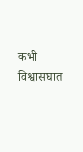कभी विश्वासघात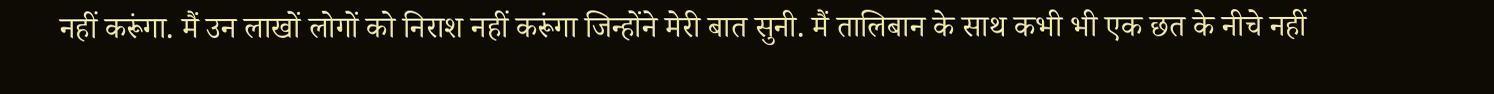नहीं करूंगा. मैं उन लाखों लोगों को निराश नहीं करूंगा जिन्होंने मेरी बात सुनी. मैं तालिबान के साथ कभी भी एक छत के नीचे नहीं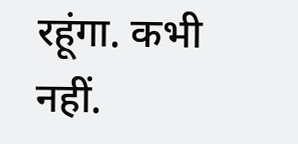रहूंगा. कभी नहीं.